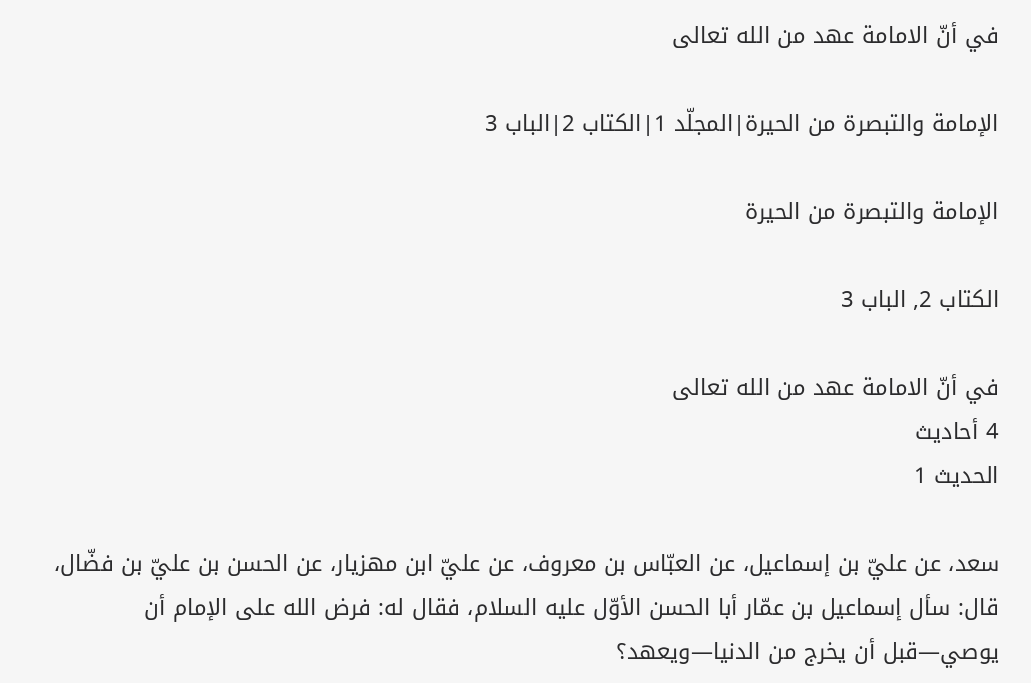في أنّ الامامة عهد من الله تعالى

الإمامة والتبصرة من الحيرة|المجلّد 1|الكتاب 2|الباب 3

الإمامة والتبصرة من الحيرة

الكتاب 2, الباب 3

في أنّ الامامة عهد من الله تعالى
4 أحاديث
الحديث 1

سعد، عن عليّ بن إسماعيل، عن العبّاس بن معروف، عن عليّ ابن مهزيار، عن الحسن بن عليّ بن فضّال، قال: سأل إسماعيل بن عمّار أبا الحسن الأوّل عليه السلام، فقال له: فرض الله على الإمام أن يوصي—قبل أن يخرج من الدنيا—ويعهد؟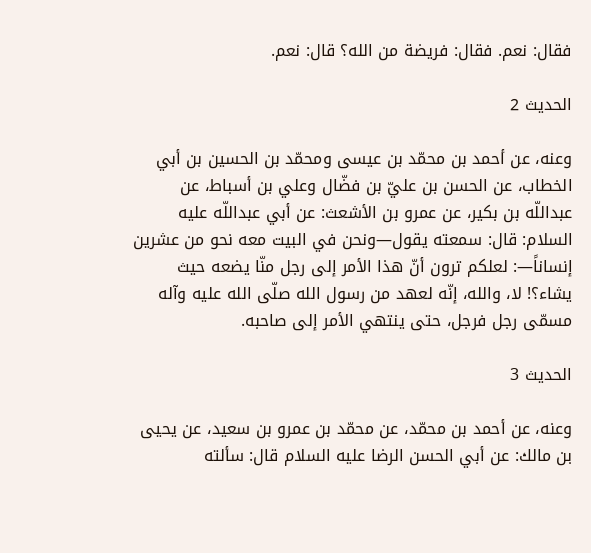فقال: نعم. فقال: فریضة من الله؟ قال: نعم.

الحديث 2

وعنه، عن أحمد بن محمّد بن عيسى ومحمّد بن الحسين بن أبي الخطاب، عن الحسن بن عليّ بن فضّال وعلي بن أسباط، عن عبداللّه بن بكير، عن عمرو بن الأشعث: عن أبي عبداللّه عليه‌ السلام: قال: سمعته يقول—ونحن في البيت معه نحو من عشرين إنساناً—: لعلكم ترون أنّ هذا الأمر إلى رجل منّا يضعه حيث يشاء؟! لا، والله، إنّه لعهد من رسول الله صلّى الله عليه وآله مسمّى رجل فرجل، حتى ينتهي الأمر إلى صاحبه.

الحديث 3

وعنه، عن أحمد بن محمّد، عن محمّد بن عمرو بن سعيد، عن يحيى بن مالك: عن أبي الحسن الرضا عليه السلام قال: سألته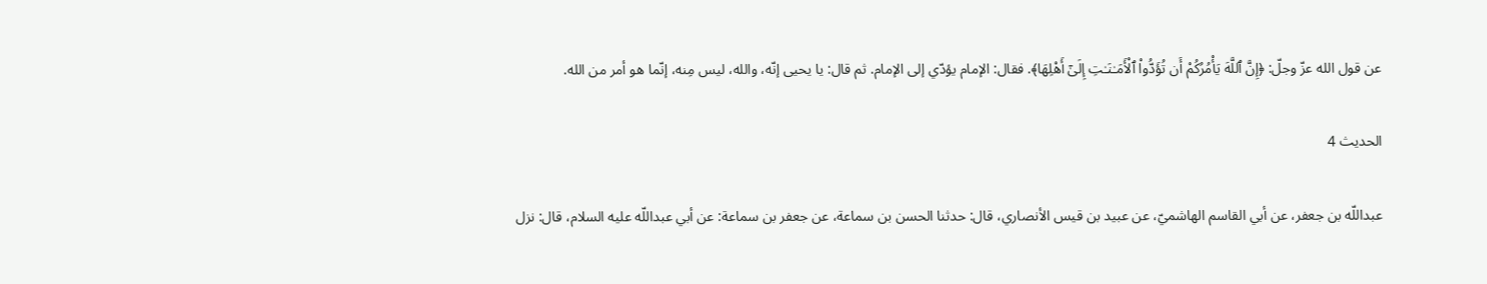عن قول الله عزّ وجلّ: ﴿إِنَّ ٱللَّهَ يَأْمُرُكُمْ أَن تُؤَدُّوا۟ ٱلْأَمَـٰنَـٰتِ إِلَىٰٓ أَهْلِهَا﴾. فقال: الإمام يؤدّي إلى الإمام. ثم قال: يا يحيى إنّه، والله، ليس مِنه، إنّما هو أمر من الله.

الحديث 4

عبداللّه بن جعفر، عن أبي القاسم الهاشميّ، عن عبيد بن قيس الأنصاري، قال: حدثنا الحسن بن سماعة، عن جعفر بن سماعة: عن أبي عبداللّه عليه السلام، قال: نزل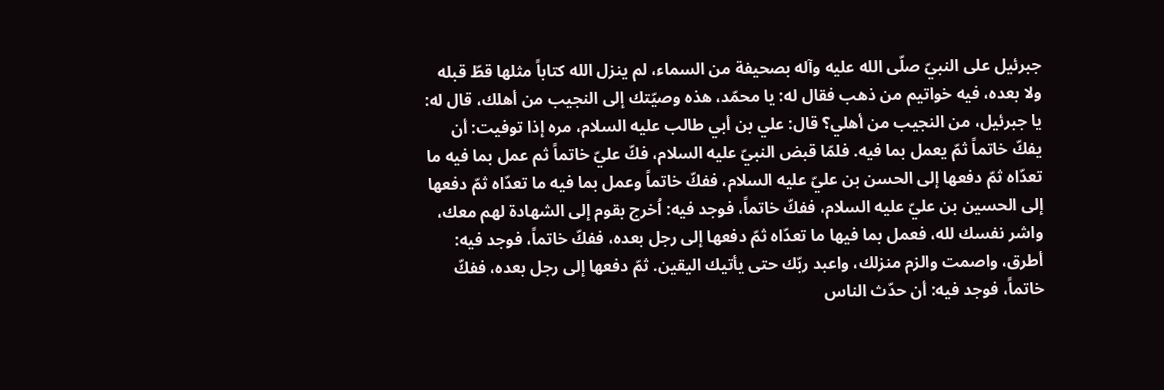جبرئيل على النبيّ صلّى الله‌ عليه‌ وآله بصحيفة من السماء، لم ينزل الله كتاباً مثلها قطّ قبله ولا بعده، فيه خواتيم من ذهب فقال له: يا محمّد، هذه وصيّتك إلى النجيب من أهلك، قال له: يا جبرئيل، من النجيب من أهلي؟ قال: علي بن أبي طالب عليه السلام، مره إذا توفيت: أن يفكّ خاتماً ثمّ يعمل بما فيه. فلمّا قبض النبيّ عليه السلام، فكّ عليّ خاتماً ثم عمل بما فيه ما تعدّاه ثمّ دفعها إلى الحسن بن عليّ عليه السلام، ففكّ خاتماً وعمل بما فيه ما تعدّاه ثمّ دفعها إلى الحسين بن عليّ عليه السلام، ففكّ خاتماً، فوجد فيه: اُخرج بقوم إلى الشهادة لهم معك، واشر نفسك لله، فعمل بما فيها ما تعدّاه ثمّ دفعها إلى رجل بعده، ففكّ خاتماً، فوجد فيه: أطرق، واصمت والزم منزلك، واعبد ربّك حتى يأتيك اليقين. ثمّ دفعها إلى رجل بعده، ففكّ خاتماً، فوجد فيه: أن حدّث الناس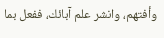وأفتهم، وانشر علم آبائك، ففعل بما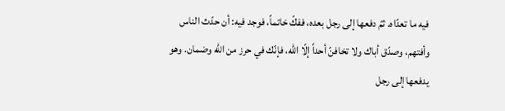فيه ما تعدّاه. ثمّ دفعها إلى رجل بعده، ففكّ خاتماً، فوجد فيه: أن حدّث الناس وأفتهم، وصدّق أباك ولا تخافنّ أحداً إلّا الله، فإنّك في حرز من الله وضمان. وهو يدفعها إلى رجل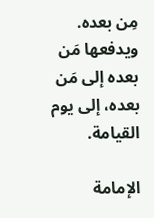مِن بعده. ويدفعها مَن بعده إلى مَن بعده، إلى يوم القيامة.

الإمامة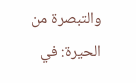والتبصرة من الحيرة: في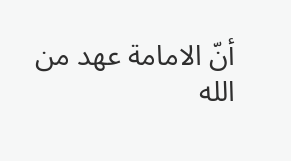أنّ الامامة عهد من الله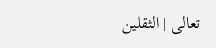تعالى | الثقلين